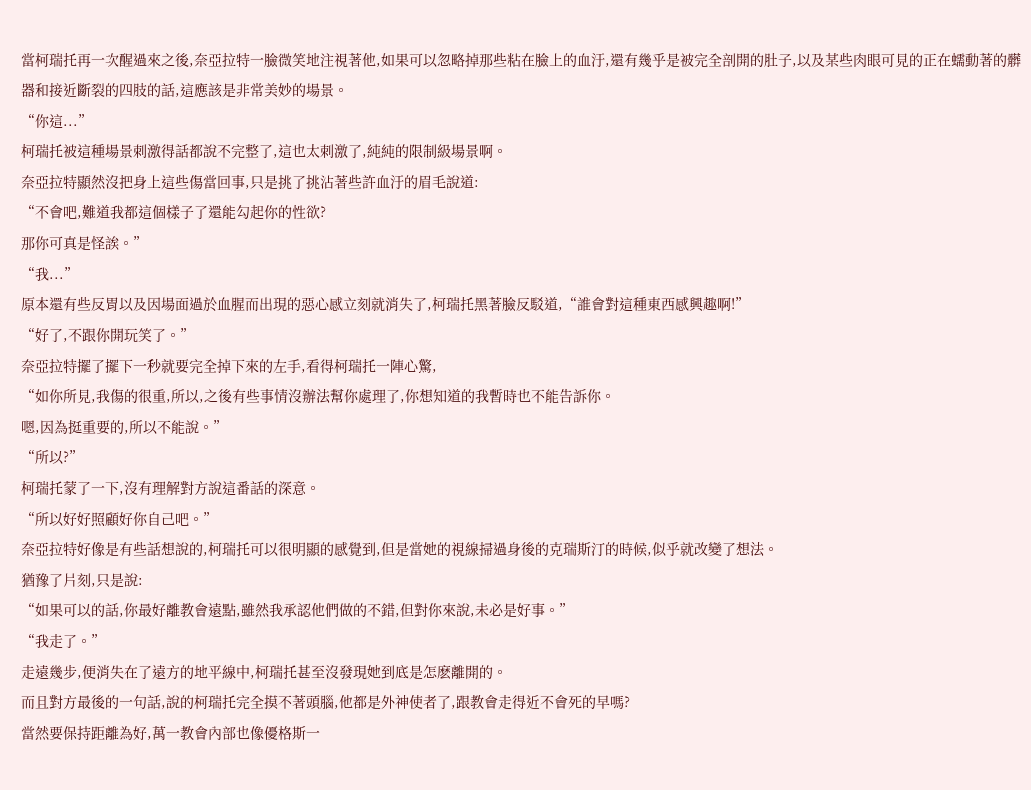當柯瑞托再一次醒過來之後,奈亞拉特一臉微笑地注視著他,如果可以忽略掉那些粘在臉上的血汙,還有幾乎是被完全剖開的肚子,以及某些肉眼可見的正在蠕動著的髒器和接近斷裂的四肢的話,這應該是非常美妙的場景。
“你這...”
柯瑞托被這種場景刺激得話都說不完整了,這也太刺激了,純純的限制級場景啊。
奈亞拉特顯然沒把身上這些傷當回事,只是挑了挑沾著些許血汙的眉毛說道:
“不會吧,難道我都這個樣子了還能勾起你的性欲?
那你可真是怪誒。”
“我...”
原本還有些反胃以及因場面過於血腥而出現的惡心感立刻就消失了,柯瑞托黑著臉反駁道,“誰會對這種東西感興趣啊!”
“好了,不跟你開玩笑了。”
奈亞拉特擺了擺下一秒就要完全掉下來的左手,看得柯瑞托一陣心驚,
“如你所見,我傷的很重,所以,之後有些事情沒辦法幫你處理了,你想知道的我暫時也不能告訴你。
嗯,因為挺重要的,所以不能說。”
“所以?”
柯瑞托蒙了一下,沒有理解對方說這番話的深意。
“所以好好照顧好你自己吧。”
奈亞拉特好像是有些話想說的,柯瑞托可以很明顯的感覺到,但是當她的視線掃過身後的克瑞斯汀的時候,似乎就改變了想法。
猶豫了片刻,只是說:
“如果可以的話,你最好離教會遠點,雖然我承認他們做的不錯,但對你來說,未必是好事。”
“我走了。”
走遠幾步,便消失在了遠方的地平線中,柯瑞托甚至沒發現她到底是怎麽離開的。
而且對方最後的一句話,說的柯瑞托完全摸不著頭腦,他都是外神使者了,跟教會走得近不會死的早嗎?
當然要保持距離為好,萬一教會內部也像優格斯一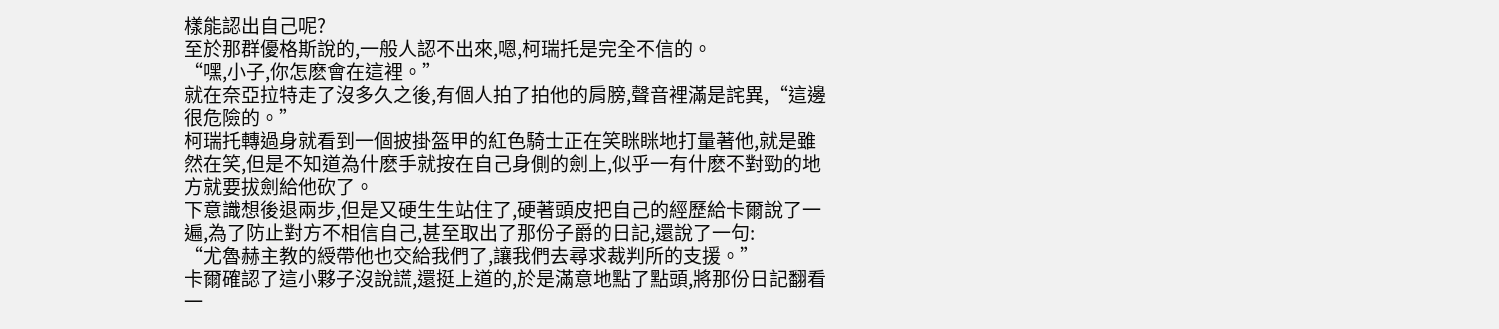樣能認出自己呢?
至於那群優格斯說的,一般人認不出來,嗯,柯瑞托是完全不信的。
“嘿,小子,你怎麽會在這裡。”
就在奈亞拉特走了沒多久之後,有個人拍了拍他的肩膀,聲音裡滿是詫異,“這邊很危險的。”
柯瑞托轉過身就看到一個披掛盔甲的紅色騎士正在笑眯眯地打量著他,就是雖然在笑,但是不知道為什麽手就按在自己身側的劍上,似乎一有什麽不對勁的地方就要拔劍給他砍了。
下意識想後退兩步,但是又硬生生站住了,硬著頭皮把自己的經歷給卡爾說了一遍,為了防止對方不相信自己,甚至取出了那份子爵的日記,還說了一句:
“尤魯赫主教的綬帶他也交給我們了,讓我們去尋求裁判所的支援。”
卡爾確認了這小夥子沒說謊,還挺上道的,於是滿意地點了點頭,將那份日記翻看一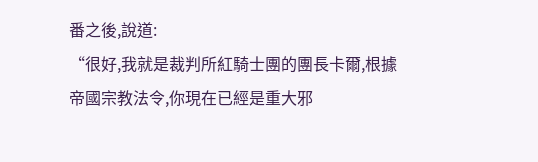番之後,說道:
“很好,我就是裁判所紅騎士團的團長卡爾,根據帝國宗教法令,你現在已經是重大邪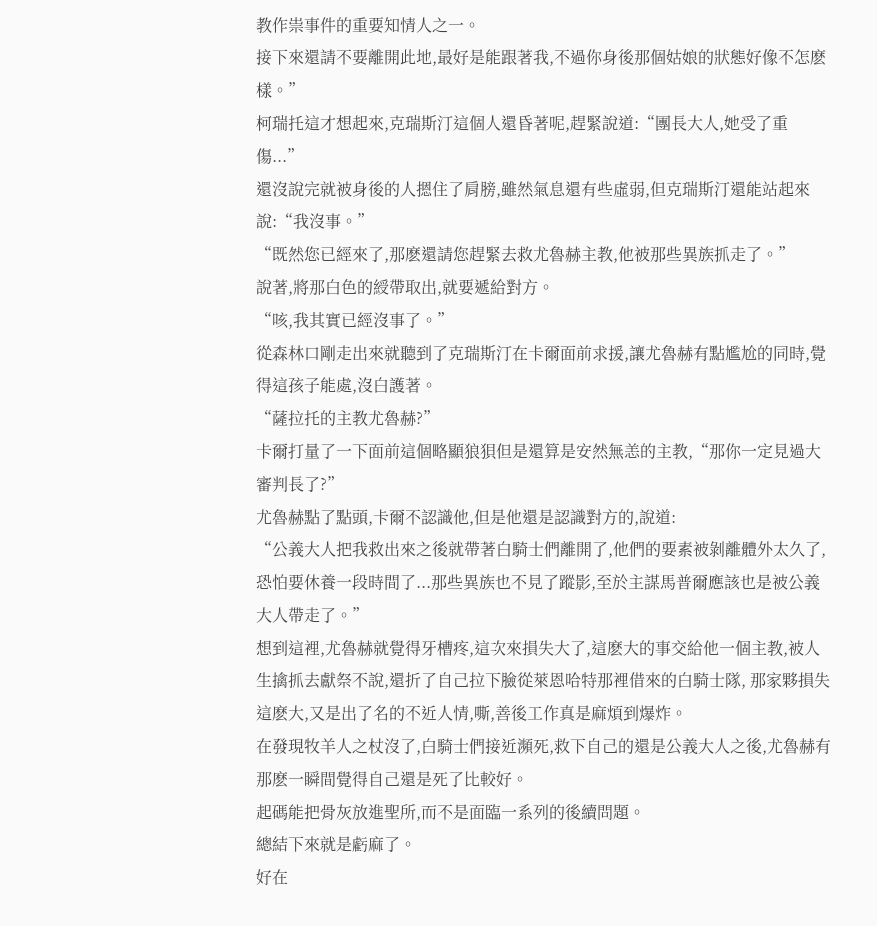教作祟事件的重要知情人之一。
接下來還請不要離開此地,最好是能跟著我,不過你身後那個姑娘的狀態好像不怎麽樣。”
柯瑞托這才想起來,克瑞斯汀這個人還昏著呢,趕緊說道:“團長大人,她受了重傷...”
還沒說完就被身後的人摁住了肩膀,雖然氣息還有些虛弱,但克瑞斯汀還能站起來說:“我沒事。”
“既然您已經來了,那麽還請您趕緊去救尤魯赫主教,他被那些異族抓走了。”
說著,將那白色的綬帶取出,就要遞給對方。
“咳,我其實已經沒事了。”
從森林口剛走出來就聽到了克瑞斯汀在卡爾面前求援,讓尤魯赫有點尷尬的同時,覺得這孩子能處,沒白護著。
“薩拉托的主教尤魯赫?”
卡爾打量了一下面前這個略顯狼狽但是還算是安然無恙的主教,“那你一定見過大審判長了?”
尤魯赫點了點頭,卡爾不認識他,但是他還是認識對方的,說道:
“公義大人把我救出來之後就帶著白騎士們離開了,他們的要素被剝離體外太久了,恐怕要休養一段時間了...那些異族也不見了蹤影,至於主謀馬普爾應該也是被公義大人帶走了。”
想到這裡,尤魯赫就覺得牙槽疼,這次來損失大了,這麽大的事交給他一個主教,被人生擒抓去獻祭不說,還折了自己拉下臉從萊恩哈特那裡借來的白騎士隊, 那家夥損失這麽大,又是出了名的不近人情,嘶,善後工作真是麻煩到爆炸。
在發現牧羊人之杖沒了,白騎士們接近瀕死,救下自己的還是公義大人之後,尤魯赫有那麽一瞬間覺得自己還是死了比較好。
起碼能把骨灰放進聖所,而不是面臨一系列的後續問題。
總結下來就是虧麻了。
好在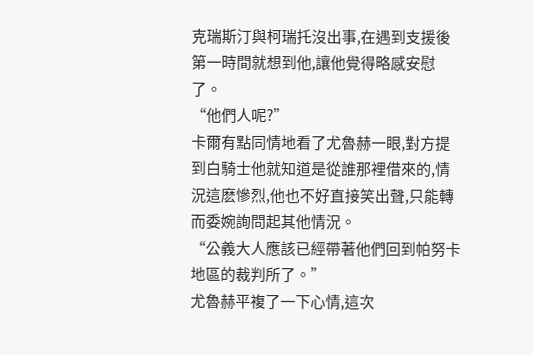克瑞斯汀與柯瑞托沒出事,在遇到支援後第一時間就想到他,讓他覺得略感安慰了。
“他們人呢?”
卡爾有點同情地看了尤魯赫一眼,對方提到白騎士他就知道是從誰那裡借來的,情況這麽慘烈,他也不好直接笑出聲,只能轉而委婉詢問起其他情況。
“公義大人應該已經帶著他們回到帕努卡地區的裁判所了。”
尤魯赫平複了一下心情,這次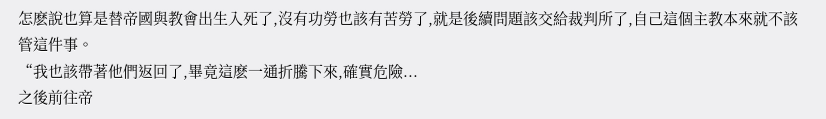怎麽說也算是替帝國與教會出生入死了,沒有功勞也該有苦勞了,就是後續問題該交給裁判所了,自己這個主教本來就不該管這件事。
“我也該帶著他們返回了,畢竟這麽一通折騰下來,確實危險...
之後前往帝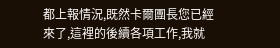都上報情況,既然卡爾團長您已經來了,這裡的後續各項工作,我就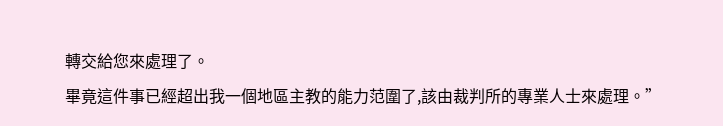轉交給您來處理了。
畢竟這件事已經超出我一個地區主教的能力范圍了,該由裁判所的專業人士來處理。”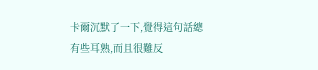卡爾沉默了一下,覺得這句話總有些耳熟,而且很難反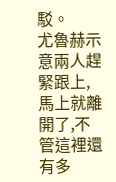駁。
尤魯赫示意兩人趕緊跟上,馬上就離開了,不管這裡還有多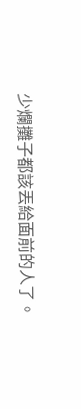少爛攤子都該丟給面前的人了。